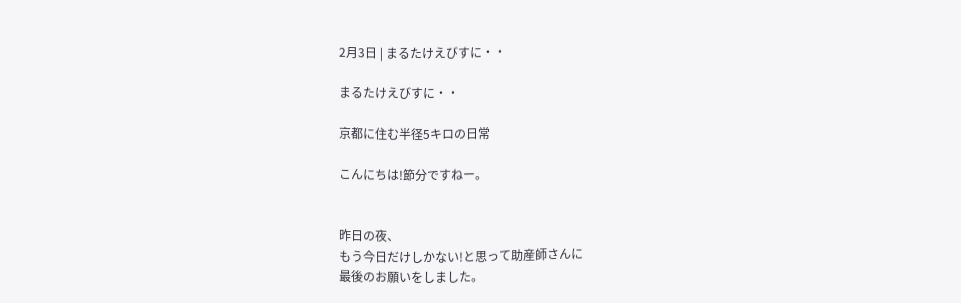2月3日 | まるたけえびすに・・

まるたけえびすに・・

京都に住む半径5キロの日常

こんにちは!節分ですねー。


昨日の夜、
もう今日だけしかない!と思って助産師さんに
最後のお願いをしました。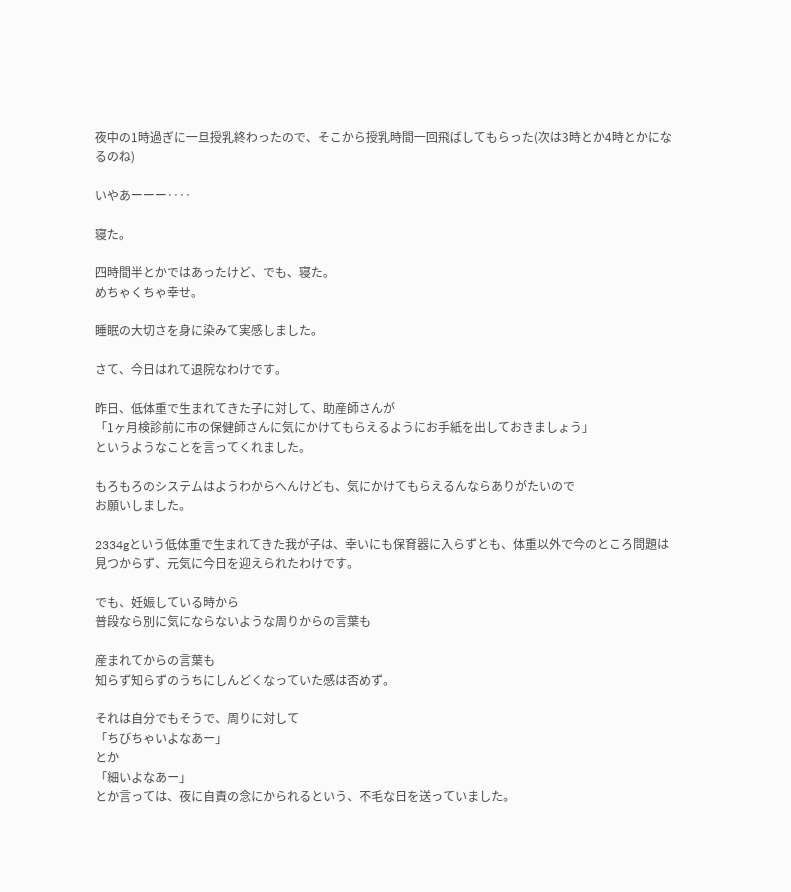夜中の1時過ぎに一旦授乳終わったので、そこから授乳時間一回飛ばしてもらった(次は3時とか4時とかになるのね)

いやあーーー‥‥

寝た。

四時間半とかではあったけど、でも、寝た。
めちゃくちゃ幸せ。

睡眠の大切さを身に染みて実感しました。

さて、今日はれて退院なわけです。

昨日、低体重で生まれてきた子に対して、助産師さんが
「1ヶ月検診前に市の保健師さんに気にかけてもらえるようにお手紙を出しておきましょう」
というようなことを言ってくれました。

もろもろのシステムはようわからへんけども、気にかけてもらえるんならありがたいので
お願いしました。

2334gという低体重で生まれてきた我が子は、幸いにも保育器に入らずとも、体重以外で今のところ問題は見つからず、元気に今日を迎えられたわけです。

でも、妊娠している時から
普段なら別に気にならないような周りからの言葉も

産まれてからの言葉も
知らず知らずのうちにしんどくなっていた感は否めず。

それは自分でもそうで、周りに対して
「ちびちゃいよなあー」
とか
「細いよなあー」
とか言っては、夜に自責の念にかられるという、不毛な日を送っていました。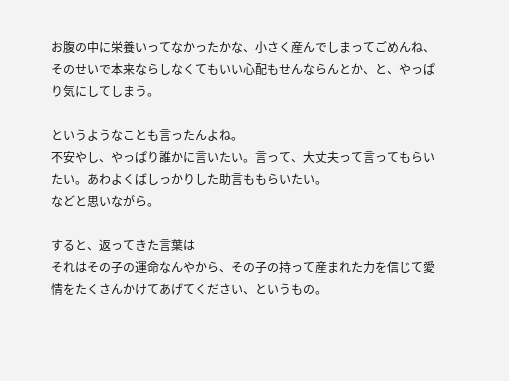お腹の中に栄養いってなかったかな、小さく産んでしまってごめんね、そのせいで本来ならしなくてもいい心配もせんならんとか、と、やっぱり気にしてしまう。

というようなことも言ったんよね。
不安やし、やっぱり誰かに言いたい。言って、大丈夫って言ってもらいたい。あわよくばしっかりした助言ももらいたい。
などと思いながら。

すると、返ってきた言葉は
それはその子の運命なんやから、その子の持って産まれた力を信じて愛情をたくさんかけてあげてください、というもの。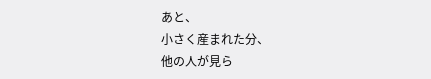あと、
小さく産まれた分、
他の人が見ら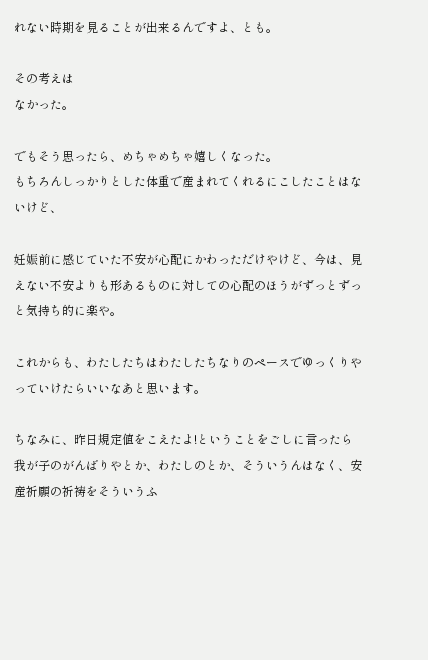れない時期を見ることが出来るんですよ、とも。

その考えは
なかった。

でもそう思ったら、めちゃめちゃ嬉しくなった。
もちろんしっかりとした体重で産まれてくれるにこしたことはないけど、

妊娠前に感じていた不安が心配にかわっただけやけど、今は、見えない不安よりも形あるものに対しての心配のほうがずっとずっと気持ち的に楽や。

これからも、わたしたちはわたしたちなりのペースでゆっくりやっていけたらいいなあと思います。

ちなみに、昨日規定値をこえたよ!ということをごしに言ったら
我が子のがんばりやとか、わたしのとか、そういうんはなく、安産祈願の祈祷をそういうふ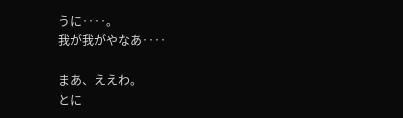うに‥‥。
我が我がやなあ‥‥

まあ、ええわ。
とに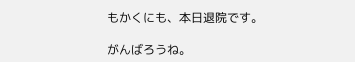もかくにも、本日退院です。

がんばろうね。